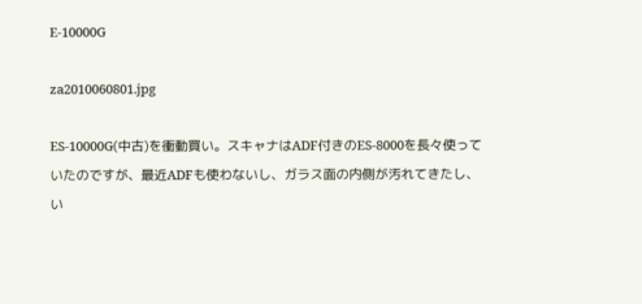E-10000G

za2010060801.jpg

ES-10000G(中古)を衝動買い。スキャナはADF付きのES-8000を長々使っていたのですが、最近ADFも使わないし、ガラス面の内側が汚れてきたし、い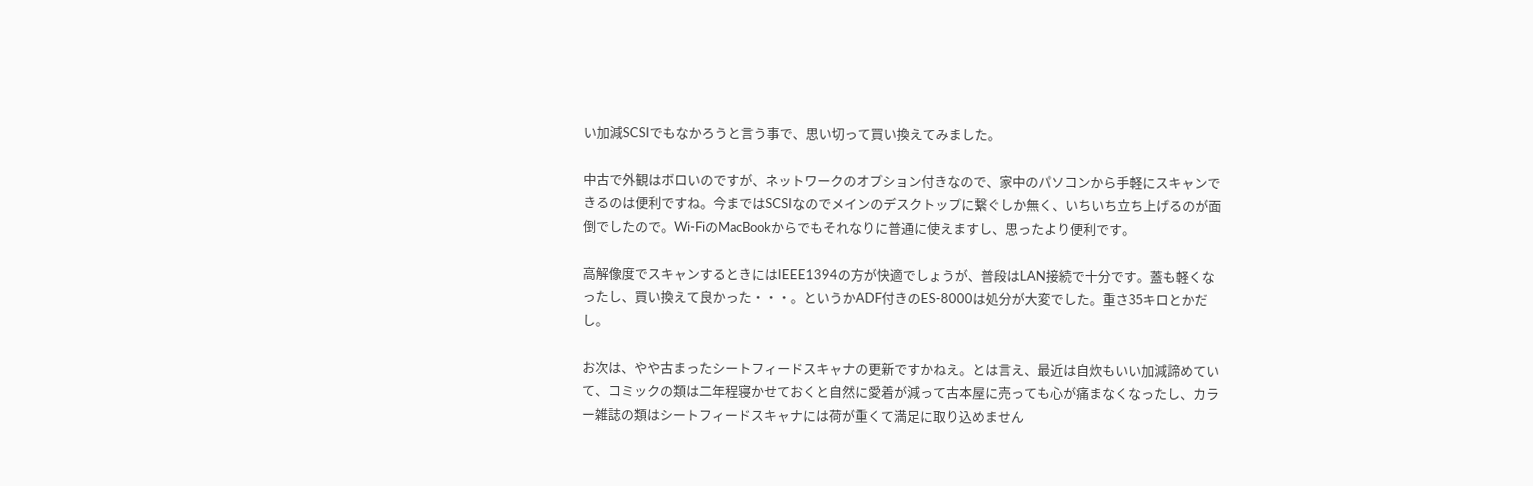い加減SCSIでもなかろうと言う事で、思い切って買い換えてみました。

中古で外観はボロいのですが、ネットワークのオプション付きなので、家中のパソコンから手軽にスキャンできるのは便利ですね。今まではSCSIなのでメインのデスクトップに繋ぐしか無く、いちいち立ち上げるのが面倒でしたので。Wi-FiのMacBookからでもそれなりに普通に使えますし、思ったより便利です。

高解像度でスキャンするときにはIEEE1394の方が快適でしょうが、普段はLAN接続で十分です。蓋も軽くなったし、買い換えて良かった・・・。というかADF付きのES-8000は処分が大変でした。重さ35キロとかだし。

お次は、やや古まったシートフィードスキャナの更新ですかねえ。とは言え、最近は自炊もいい加減諦めていて、コミックの類は二年程寝かせておくと自然に愛着が減って古本屋に売っても心が痛まなくなったし、カラー雑誌の類はシートフィードスキャナには荷が重くて満足に取り込めません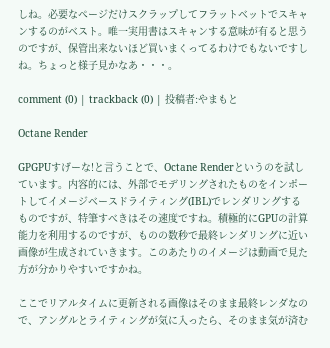しね。必要なページだけスクラップしてフラットベットでスキャンするのがベスト。唯一実用書はスキャンする意味が有ると思うのですが、保管出来ないほど買いまくってるわけでもないですしね。ちょっと様子見かなあ・・・。

comment (0) | trackback (0) | 投稿者:やまもと

Octane Render

GPGPUすげーな!と言うことで、Octane Renderというのを試しています。内容的には、外部でモデリングされたものをインポートしてイメージベースドライティング(IBL)でレンダリングするものですが、特筆すべきはその速度ですね。積極的にGPUの計算能力を利用するのですが、ものの数秒で最終レンダリングに近い画像が生成されていきます。このあたりのイメージは動画で見た方が分かりやすいですかね。

ここでリアルタイムに更新される画像はそのまま最終レンダなので、アングルとライティングが気に入ったら、そのまま気が済む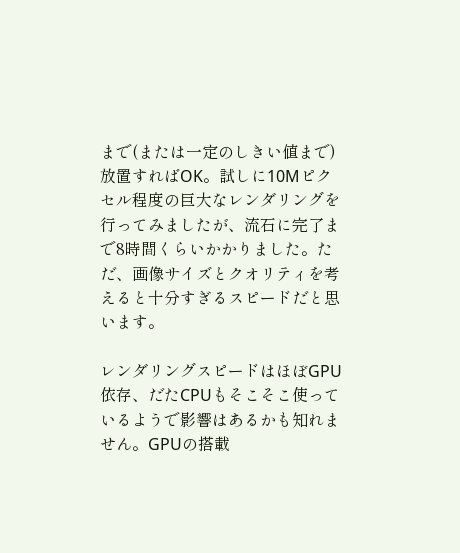まで(または一定のしきい値まで)放置すればOK。試しに10Mピクセル程度の巨大なレンダリングを行ってみましたが、流石に完了まで8時間くらいかかりました。ただ、画像サイズとクオリティを考えると十分すぎるスピードだと思います。

レンダリングスピードはほぼGPU依存、だたCPUもそこそこ使っているようで影響はあるかも知れません。GPUの搭載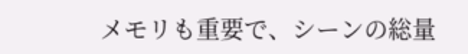メモリも重要で、シーンの総量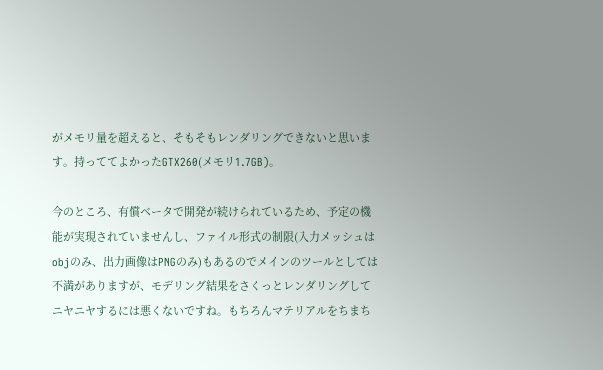がメモリ量を超えると、そもそもレンダリングできないと思います。持っててよかったGTX260(メモリ1.7GB)。

今のところ、有償ベータで開発が続けられているため、予定の機能が実現されていませんし、ファイル形式の制限(入力メッシュはobjのみ、出力画像はPNGのみ)もあるのでメインのツールとしては不満がありますが、モデリング結果をさくっとレンダリングしてニヤニヤするには悪くないですね。もちろんマテリアルをちまち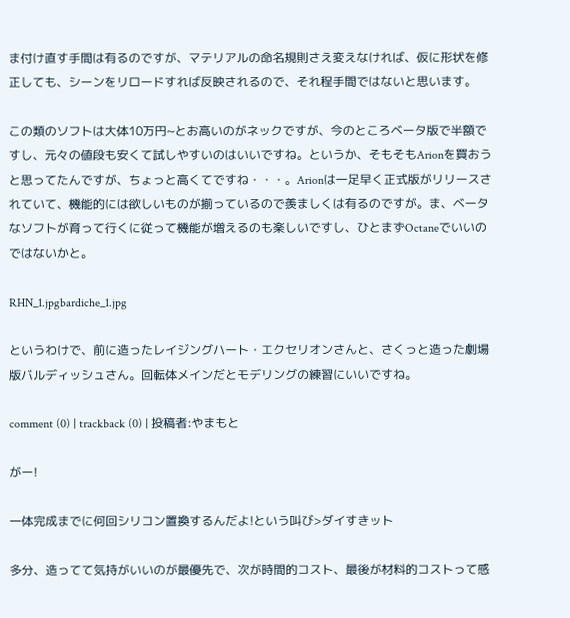ま付け直す手間は有るのですが、マテリアルの命名規則さえ変えなければ、仮に形状を修正しても、シーンをリロードすれば反映されるので、それ程手間ではないと思います。

この類のソフトは大体10万円~とお高いのがネックですが、今のところベータ版で半額ですし、元々の値段も安くて試しやすいのはいいですね。というか、そもそもArionを買おうと思ってたんですが、ちょっと高くてですね・・・。Arionは一足早く正式版がリリースされていて、機能的には欲しいものが揃っているので羨ましくは有るのですが。ま、ベータなソフトが育って行くに従って機能が増えるのも楽しいですし、ひとまずOctaneでいいのではないかと。

RHN_1.jpgbardiche_1.jpg

というわけで、前に造ったレイジングハート・エクセリオンさんと、さくっと造った劇場版バルディッシュさん。回転体メインだとモデリングの練習にいいですね。

comment (0) | trackback (0) | 投稿者:やまもと

がー!

一体完成までに何回シリコン置換するんだよ!という叫び>ダイすきット

多分、造ってて気持がいいのが最優先で、次が時間的コスト、最後が材料的コストって感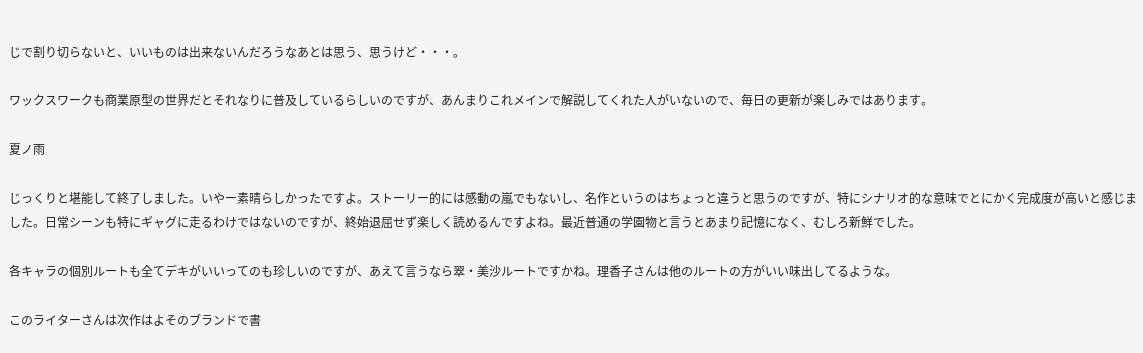じで割り切らないと、いいものは出来ないんだろうなあとは思う、思うけど・・・。

ワックスワークも商業原型の世界だとそれなりに普及しているらしいのですが、あんまりこれメインで解説してくれた人がいないので、毎日の更新が楽しみではあります。

夏ノ雨

じっくりと堪能して終了しました。いやー素晴らしかったですよ。ストーリー的には感動の嵐でもないし、名作というのはちょっと違うと思うのですが、特にシナリオ的な意味でとにかく完成度が高いと感じました。日常シーンも特にギャグに走るわけではないのですが、終始退屈せず楽しく読めるんですよね。最近普通の学園物と言うとあまり記憶になく、むしろ新鮮でした。

各キャラの個別ルートも全てデキがいいってのも珍しいのですが、あえて言うなら翠・美沙ルートですかね。理香子さんは他のルートの方がいい味出してるような。

このライターさんは次作はよそのブランドで書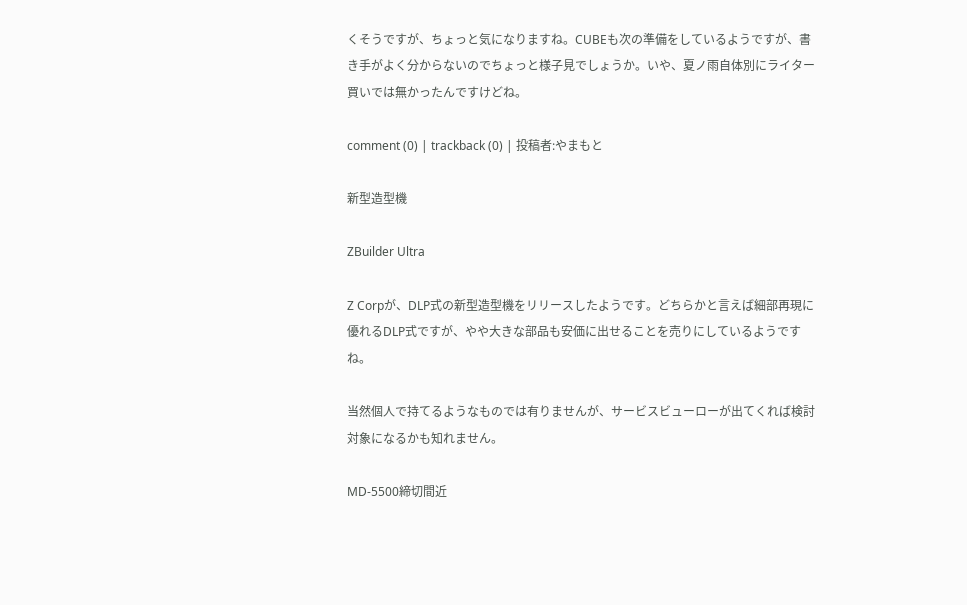くそうですが、ちょっと気になりますね。CUBEも次の準備をしているようですが、書き手がよく分からないのでちょっと様子見でしょうか。いや、夏ノ雨自体別にライター買いでは無かったんですけどね。

comment (0) | trackback (0) | 投稿者:やまもと

新型造型機

ZBuilder Ultra

Z Corpが、DLP式の新型造型機をリリースしたようです。どちらかと言えば細部再現に優れるDLP式ですが、やや大きな部品も安価に出せることを売りにしているようですね。

当然個人で持てるようなものでは有りませんが、サービスビューローが出てくれば検討対象になるかも知れません。

MD-5500締切間近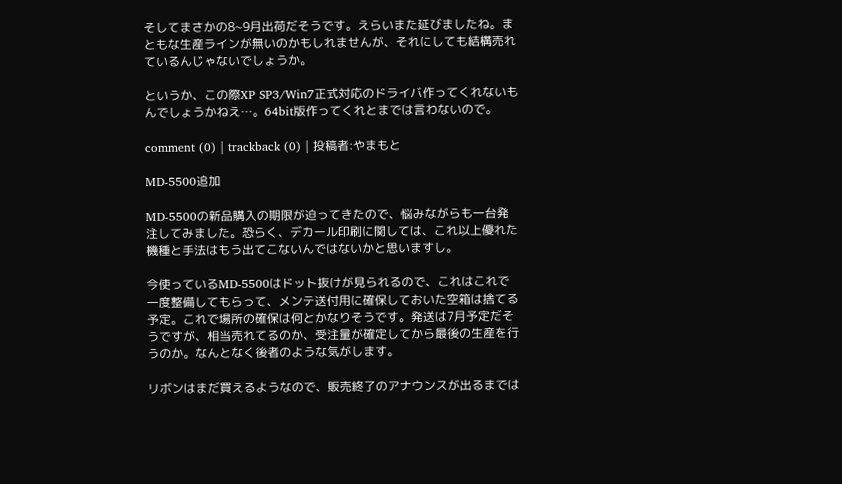そしてまさかの8~9月出荷だそうです。えらいまた延びましたね。まともな生産ラインが無いのかもしれませんが、それにしても結構売れているんじゃないでしょうか。

というか、この際XP SP3/Win7正式対応のドライバ作ってくれないもんでしょうかねえ…。64bit版作ってくれとまでは言わないので。

comment (0) | trackback (0) | 投稿者:やまもと

MD-5500追加

MD-5500の新品購入の期限が迫ってきたので、悩みながらも一台発注してみました。恐らく、デカール印刷に関しては、これ以上優れた機種と手法はもう出てこないんではないかと思いますし。

今使っているMD-5500はドット抜けが見られるので、これはこれで一度整備してもらって、メンテ送付用に確保しておいた空箱は捨てる予定。これで場所の確保は何とかなりそうです。発送は7月予定だそうですが、相当売れてるのか、受注量が確定してから最後の生産を行うのか。なんとなく後者のような気がします。

リボンはまだ買えるようなので、販売終了のアナウンスが出るまでは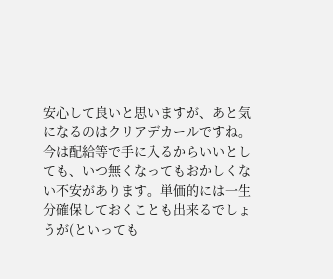安心して良いと思いますが、あと気になるのはクリアデカールですね。今は配給等で手に入るからいいとしても、いつ無くなってもおかしくない不安があります。単価的には一生分確保しておくことも出来るでしょうが(といっても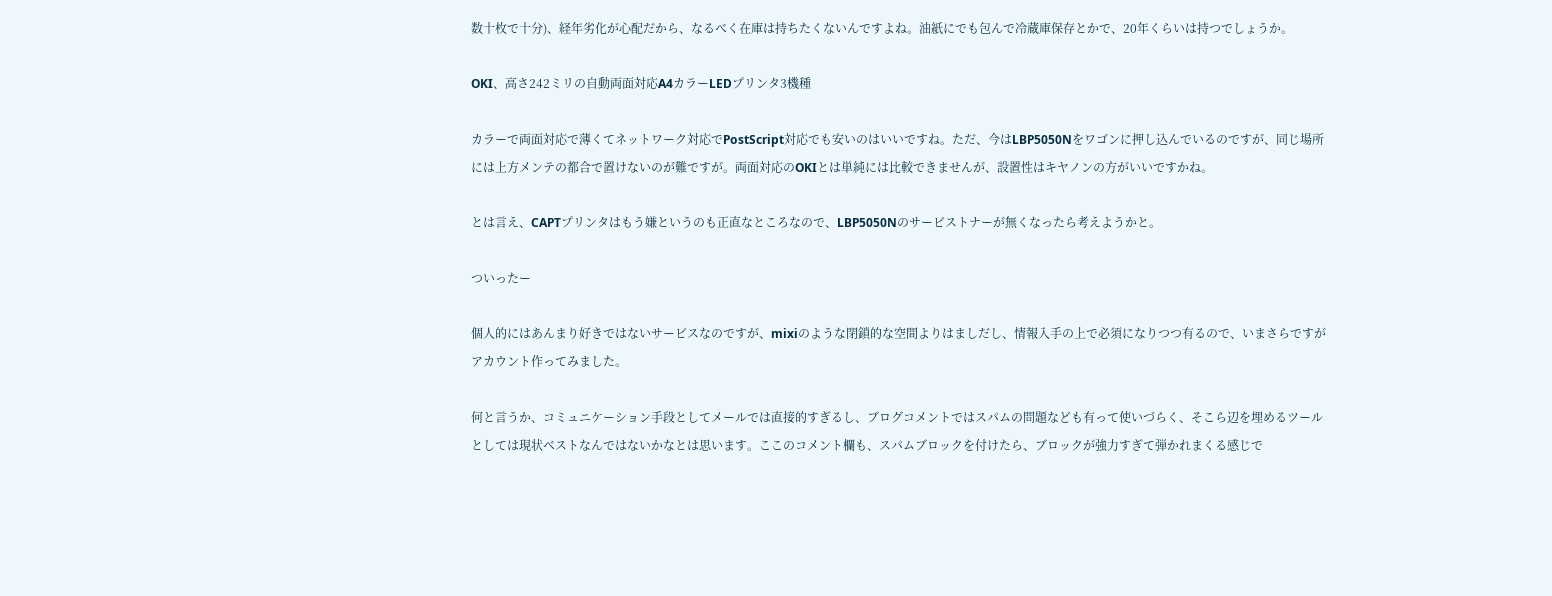数十枚で十分)、経年劣化が心配だから、なるべく在庫は持ちたくないんですよね。油紙にでも包んで冷蔵庫保存とかで、20年くらいは持つでしょうか。

OKI、高さ242ミリの自動両面対応A4カラーLEDプリンタ3機種

カラーで両面対応で薄くてネットワーク対応でPostScript対応でも安いのはいいですね。ただ、今はLBP5050Nをワゴンに押し込んでいるのですが、同じ場所には上方メンテの都合で置けないのが難ですが。両面対応のOKIとは単純には比較できませんが、設置性はキヤノンの方がいいですかね。

とは言え、CAPTプリンタはもう嫌というのも正直なところなので、LBP5050Nのサービストナーが無くなったら考えようかと。

ついったー

個人的にはあんまり好きではないサービスなのですが、mixiのような閉鎖的な空間よりはましだし、情報入手の上で必須になりつつ有るので、いまさらですがアカウント作ってみました。

何と言うか、コミュニケーション手段としてメールでは直接的すぎるし、ブログコメントではスパムの問題なども有って使いづらく、そこら辺を埋めるツールとしては現状ベストなんではないかなとは思います。ここのコメント欄も、スパムブロックを付けたら、ブロックが強力すぎて弾かれまくる感じで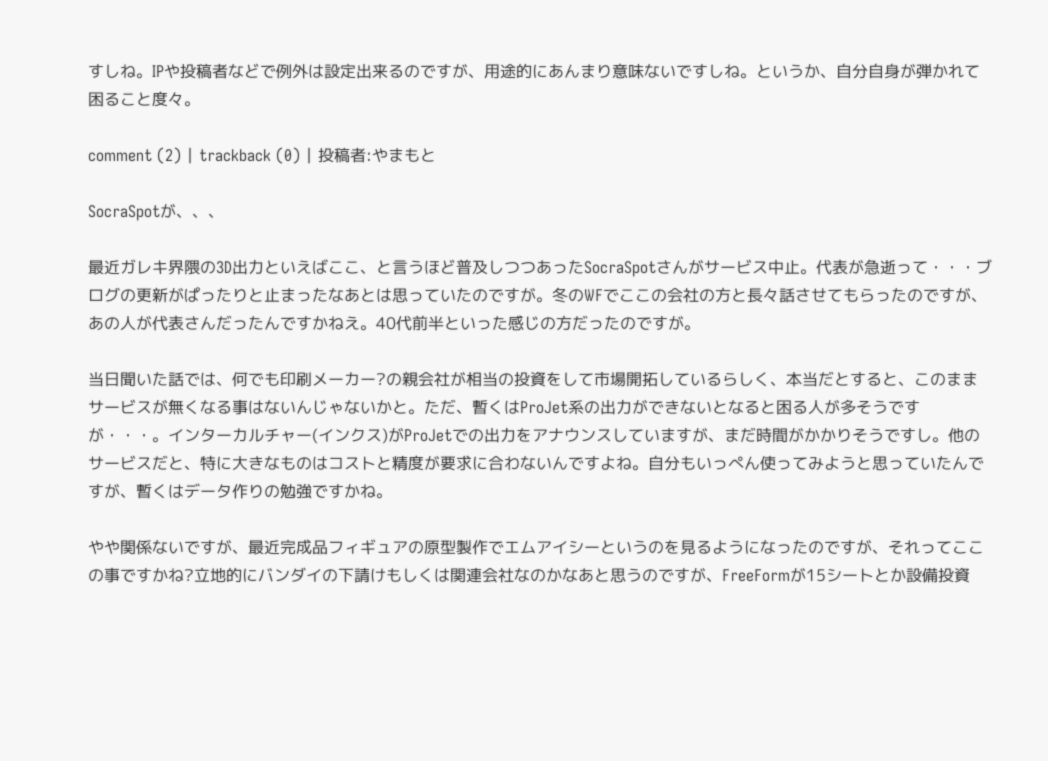すしね。IPや投稿者などで例外は設定出来るのですが、用途的にあんまり意味ないですしね。というか、自分自身が弾かれて困ること度々。

comment (2) | trackback (0) | 投稿者:やまもと

SocraSpotが、、、

最近ガレキ界隈の3D出力といえばここ、と言うほど普及しつつあったSocraSpotさんがサービス中止。代表が急逝って・・・ブログの更新がぱったりと止まったなあとは思っていたのですが。冬のWFでここの会社の方と長々話させてもらったのですが、あの人が代表さんだったんですかねえ。40代前半といった感じの方だったのですが。

当日聞いた話では、何でも印刷メーカー?の親会社が相当の投資をして市場開拓しているらしく、本当だとすると、このままサービスが無くなる事はないんじゃないかと。ただ、暫くはProJet系の出力ができないとなると困る人が多そうですが・・・。インターカルチャー(インクス)がProJetでの出力をアナウンスしていますが、まだ時間がかかりそうですし。他のサービスだと、特に大きなものはコストと精度が要求に合わないんですよね。自分もいっぺん使ってみようと思っていたんですが、暫くはデータ作りの勉強ですかね。

やや関係ないですが、最近完成品フィギュアの原型製作でエムアイシーというのを見るようになったのですが、それってここの事ですかね?立地的にバンダイの下請けもしくは関連会社なのかなあと思うのですが、FreeFormが15シートとか設備投資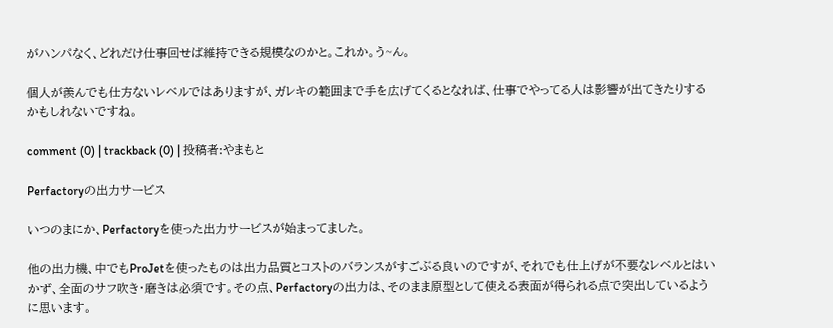がハンパなく、どれだけ仕事回せば維持できる規模なのかと。これか。う~ん。

個人が羨んでも仕方ないレベルではありますが、ガレキの範囲まで手を広げてくるとなれば、仕事でやってる人は影響が出てきたりするかもしれないですね。

comment (0) | trackback (0) | 投稿者:やまもと

Perfactoryの出力サービス

いつのまにか、Perfactoryを使った出力サービスが始まってました。

他の出力機、中でもProJetを使ったものは出力品質とコストのバランスがすごぶる良いのですが、それでも仕上げが不要なレベルとはいかず、全面のサフ吹き・磨きは必須です。その点、Perfactoryの出力は、そのまま原型として使える表面が得られる点で突出しているように思います。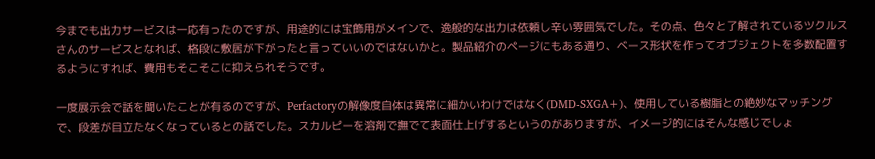今までも出力サービスは一応有ったのですが、用途的には宝飾用がメインで、逸般的な出力は依頼し辛い雰囲気でした。その点、色々と了解されているツクルスさんのサービスとなれば、格段に敷居が下がったと言っていいのではないかと。製品紹介のページにもある通り、ベース形状を作ってオブジェクトを多数配置するようにすれば、費用もそこそこに抑えられそうです。

一度展示会で話を聞いたことが有るのですが、Perfactoryの解像度自体は異常に細かいわけではなく(DMD-SXGA+)、使用している樹脂との絶妙なマッチングで、段差が目立たなくなっているとの話でした。スカルピーを溶剤で撫でて表面仕上げするというのがありますが、イメージ的にはそんな感じでしょ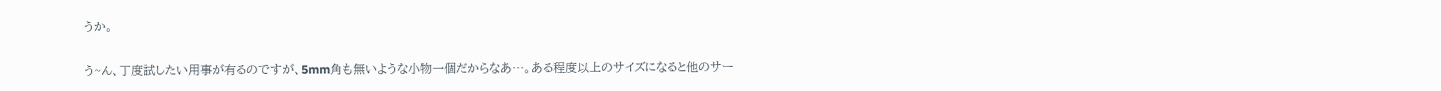うか。

う~ん、丁度試したい用事が有るのですが、5mm角も無いような小物一個だからなあ…。ある程度以上のサイズになると他のサー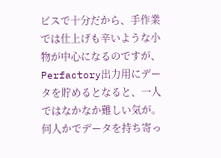ビスで十分だから、手作業では仕上げも辛いような小物が中心になるのですが、Perfactory出力用にデータを貯めるとなると、一人ではなかなか難しい気が。何人かでデータを持ち寄っ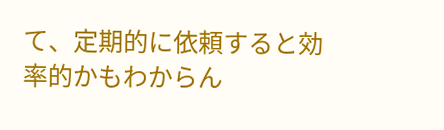て、定期的に依頼すると効率的かもわからん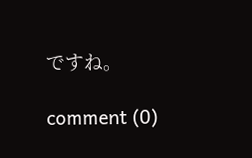ですね。

comment (0)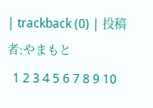| trackback (0) | 投稿者:やまもと
  1 2 3 4 5 6 7 8 9 10